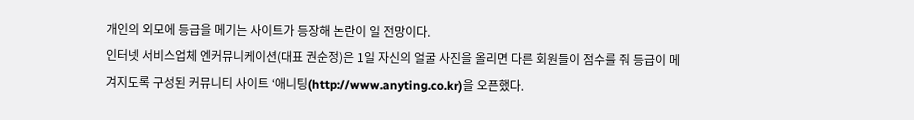개인의 외모에 등급을 메기는 사이트가 등장해 논란이 일 전망이다.
인터넷 서비스업체 엔커뮤니케이션(대표 권순정)은 1일 자신의 얼굴 사진을 올리면 다른 회원들이 점수를 줘 등급이 메겨지도록 구성된 커뮤니티 사이트 ‘애니팅(http://www.anyting.co.kr)을 오픈했다.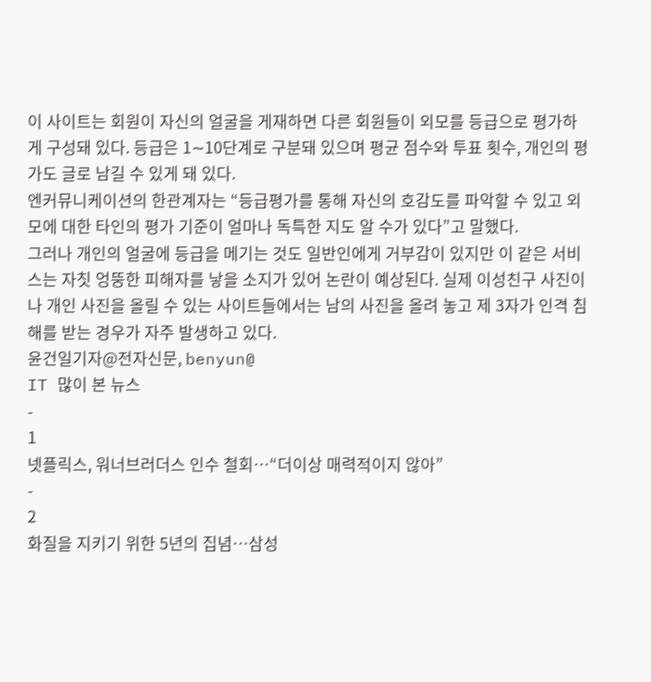이 사이트는 회원이 자신의 얼굴을 게재하면 다른 회원들이 외모를 등급으로 평가하게 구성돼 있다. 등급은 1∼10단계로 구분돼 있으며 평균 점수와 투표 횟수, 개인의 평가도 글로 남길 수 있게 돼 있다.
엔커뮤니케이션의 한관계자는 “등급평가를 통해 자신의 호감도를 파악할 수 있고 외모에 대한 타인의 평가 기준이 얼마나 독특한 지도 알 수가 있다”고 말했다.
그러나 개인의 얼굴에 등급을 메기는 것도 일반인에게 거부감이 있지만 이 같은 서비스는 자칫 엉뚱한 피해자를 낳을 소지가 있어 논란이 예상된다. 실제 이성친구 사진이나 개인 사진을 올릴 수 있는 사이트들에서는 남의 사진을 올려 놓고 제 3자가 인격 침해를 받는 경우가 자주 발생하고 있다.
윤건일기자@전자신문, benyun@
IT 많이 본 뉴스
-
1
넷플릭스, 워너브러더스 인수 철회…“더이상 매력적이지 않아”
-
2
화질을 지키기 위한 5년의 집념…삼성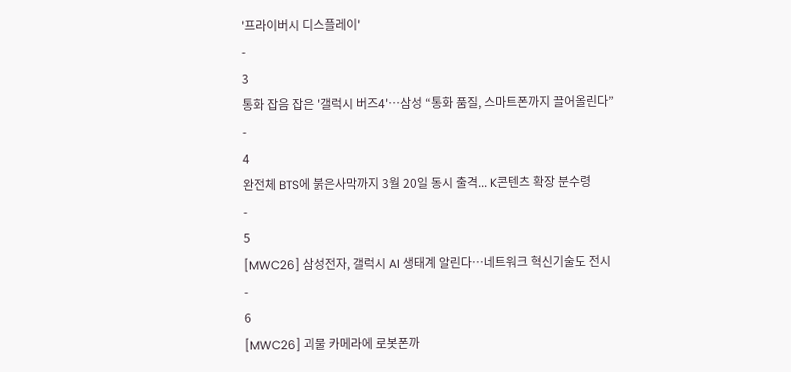'프라이버시 디스플레이'
-
3
통화 잡음 잡은 '갤럭시 버즈4'…삼성 “통화 품질, 스마트폰까지 끌어올린다”
-
4
완전체 BTS에 붉은사막까지 3월 20일 동시 출격... K콘텐츠 확장 분수령
-
5
[MWC26] 삼성전자, 갤럭시 AI 생태계 알린다…네트워크 혁신기술도 전시
-
6
[MWC26] 괴물 카메라에 로봇폰까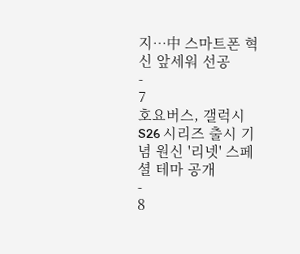지…中 스마트폰 혁신 앞세워 선공
-
7
호요버스, 갤럭시S26 시리즈 출시 기념 원신 '리넷' 스페셜 테마 공개
-
8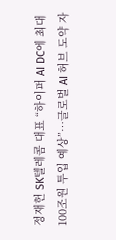정재헌 SK텔레콤 대표 “하이퍼 AI DC에 최대 100조원 투입 예상”…글로벌 AI 허브 도약 자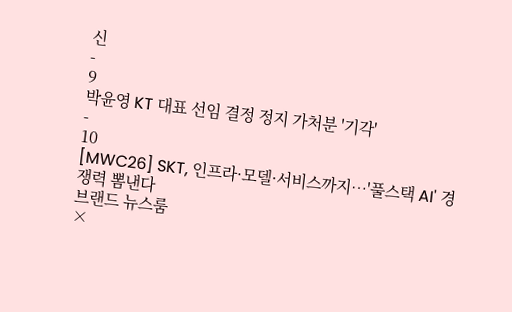신
-
9
박윤영 KT 대표 선임 결정 정지 가처분 '기각'
-
10
[MWC26] SKT, 인프라·모델·서비스까지…'풀스택 AI' 경쟁력 뽐낸다
브랜드 뉴스룸
×